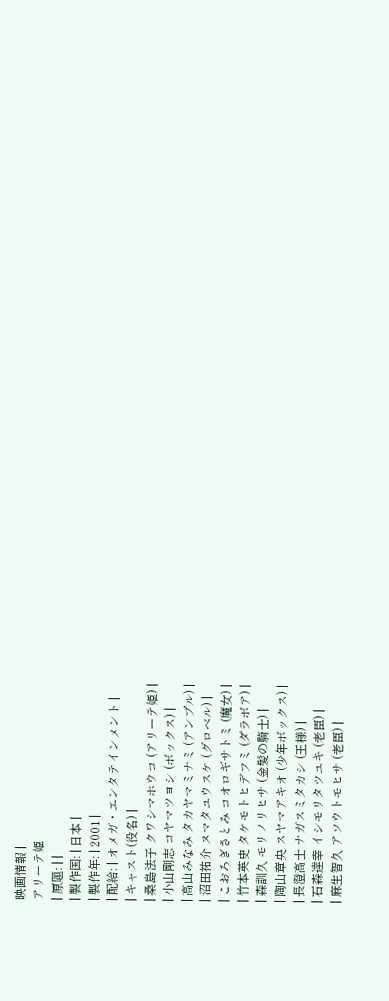映画情報 |
アリーテ姫
| 原題: | |
| 製作国: | 日本 |
| 製作年: | 2001 |
| 配給: | オメガ・エンタテインメント |
| キャスト(役名) |
| 桑島法子 クワシマホウコ (アリーテ姫) |
| 小山剛志 コヤマツヨシ (ボックス) |
| 高山みなみ タカヤマミナミ (アンプル) |
| 沼田祐介 ヌマタユウスケ (グロベル) |
| こおろぎさとみ コオロギサトミ (魔女) |
| 竹本英史 タケモトヒデフミ (ダラボア) |
| 森訓久 モリノリヒサ (金髪の騎士) |
| 陶山章央 スヤマアキオ (少年ボックス) |
| 長澄高士 ナガスミタカシ (王様) |
| 石森達幸 イシモリタツユキ (老臣) |
| 麻生智久 アソウトモヒサ (老臣) |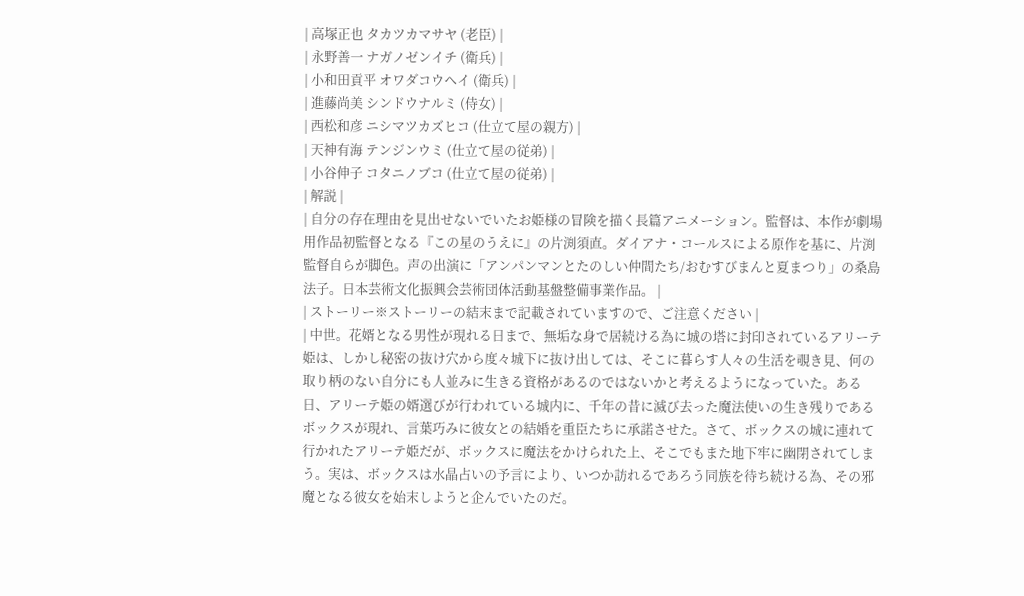| 高塚正也 タカツカマサヤ (老臣) |
| 永野善一 ナガノゼンイチ (衛兵) |
| 小和田貢平 オワダコウヘイ (衛兵) |
| 進藤尚美 シンドウナルミ (侍女) |
| 西松和彦 ニシマツカズヒコ (仕立て屋の親方) |
| 天神有海 テンジンウミ (仕立て屋の従弟) |
| 小谷伸子 コタニノブコ (仕立て屋の従弟) |
| 解説 |
| 自分の存在理由を見出せないでいたお姫様の冒険を描く長篇アニメーション。監督は、本作が劇場用作品初監督となる『この星のうえに』の片渕須直。ダイアナ・コールスによる原作を基に、片渕監督自らが脚色。声の出演に「アンパンマンとたのしい仲間たち/おむすびまんと夏まつり」の桑島法子。日本芸術文化振興会芸術団体活動基盤整備事業作品。 |
| ストーリー※ストーリーの結末まで記載されていますので、ご注意ください |
| 中世。花婿となる男性が現れる日まで、無垢な身で居続ける為に城の塔に封印されているアリーテ姫は、しかし秘密の抜け穴から度々城下に抜け出しては、そこに暮らす人々の生活を覗き見、何の取り柄のない自分にも人並みに生きる資格があるのではないかと考えるようになっていた。ある日、アリーテ姫の婿選びが行われている城内に、千年の昔に滅び去った魔法使いの生き残りであるボックスが現れ、言葉巧みに彼女との結婚を重臣たちに承諾させた。さて、ボックスの城に連れて行かれたアリーテ姫だが、ボックスに魔法をかけられた上、そこでもまた地下牢に幽閉されてしまう。実は、ボックスは水晶占いの予言により、いつか訪れるであろう同族を待ち続ける為、その邪魔となる彼女を始末しようと企んでいたのだ。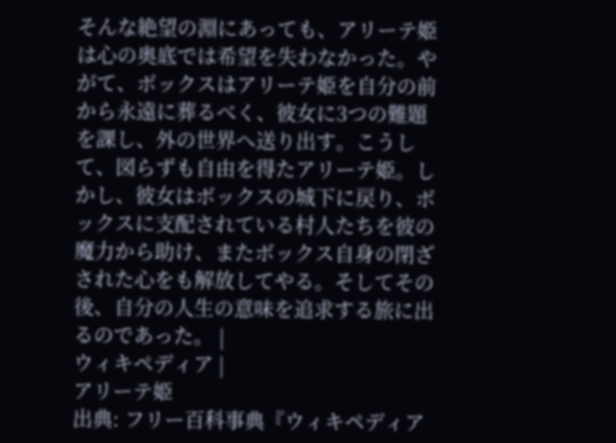そんな絶望の淵にあっても、アリーテ姫は心の奥底では希望を失わなかった。やがて、ボックスはアリーテ姫を自分の前から永遠に葬るべく、彼女に3つの難題を課し、外の世界へ送り出す。こうして、図らずも自由を得たアリーテ姫。しかし、彼女はボックスの城下に戻り、ボックスに支配されている村人たちを彼の魔力から助け、またボックス自身の閉ざされた心をも解放してやる。そしてその後、自分の人生の意味を追求する旅に出るのであった。 |
ウィキペディア |
アリーテ姫
出典: フリー百科事典『ウィキペディア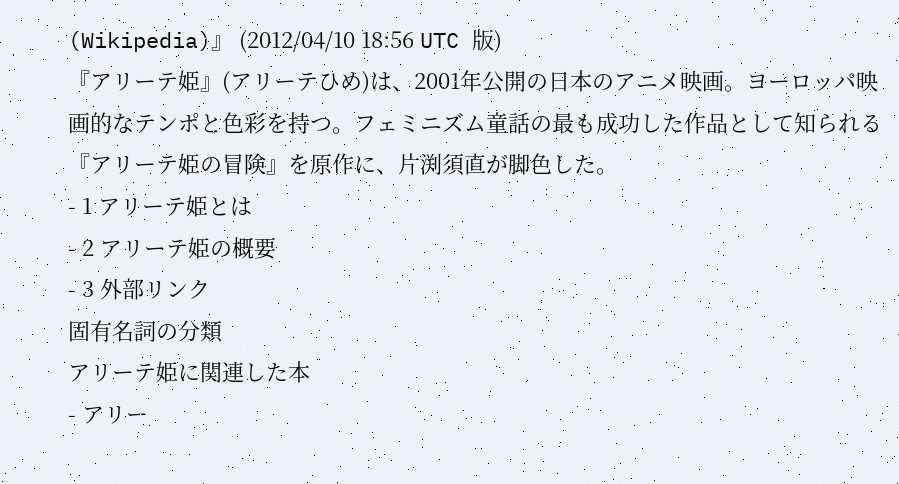(Wikipedia)』 (2012/04/10 18:56 UTC 版)
『アリーテ姫』(アリーテひめ)は、2001年公開の日本のアニメ映画。ヨーロッパ映画的なテンポと色彩を持つ。フェミニズム童話の最も成功した作品として知られる『アリーテ姫の冒険』を原作に、片渕須直が脚色した。
- 1 アリーテ姫とは
- 2 アリーテ姫の概要
- 3 外部リンク
固有名詞の分類
アリーテ姫に関連した本
- アリー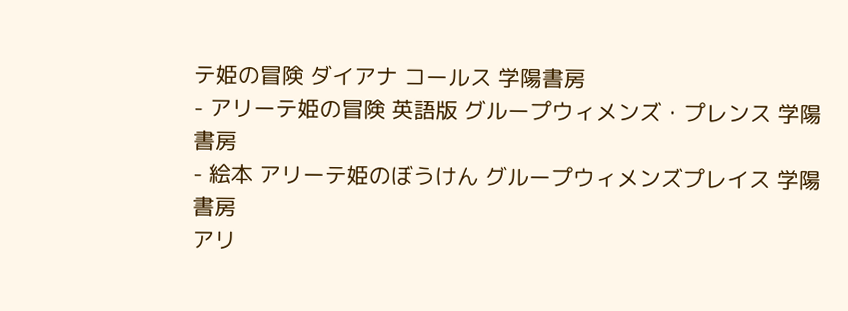テ姫の冒険 ダイアナ コールス 学陽書房
- アリーテ姫の冒険 英語版 グループウィメンズ・プレンス 学陽書房
- 絵本 アリーテ姫のぼうけん グループウィメンズプレイス 学陽書房
アリ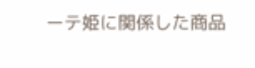ーテ姫に関係した商品